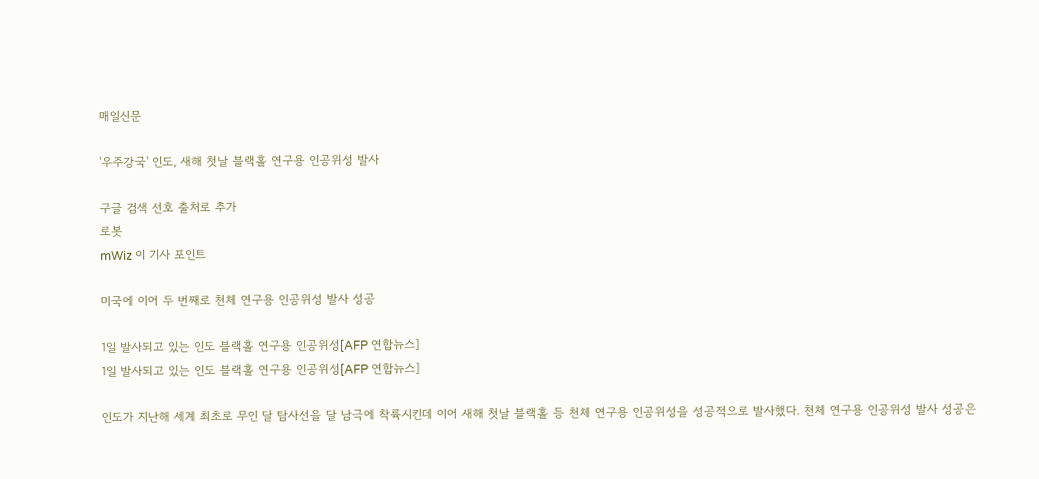매일신문

'우주강국' 인도, 새해 첫날 블랙홀 연구용 인공위성 발사

구글 검색 선호 출처로 추가
로봇
mWiz 이 기사 포인트

미국에 이어 두 번째로 천체 연구용 인공위성 발사 성공

1일 발사되고 있는 인도 블랙홀 연구용 인공위성[AFP 연합뉴스]
1일 발사되고 있는 인도 블랙홀 연구용 인공위성[AFP 연합뉴스]

인도가 지난해 세계 최초로 무인 달 탐사선을 달 남극에 착륙시킨데 이어 새해 첫날 블랙홀 등 천체 연구용 인공위성을 성공적으로 발사했다. 천체 연구용 인공위성 발사 성공은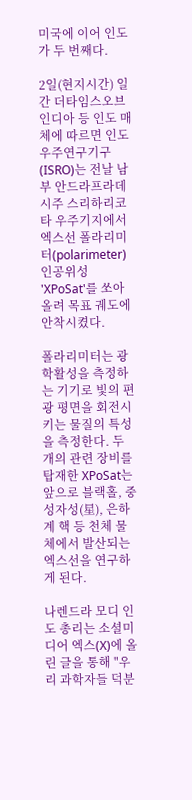미국에 이어 인도가 두 번째다.

2일(현지시간) 일간 더타임스오브인디아 등 인도 매체에 따르면 인도우주연구기구(ISRO)는 전날 남부 안드라프라데시주 스리하리코타 우주기지에서 엑스선 폴라리미터(polarimeter) 인공위성 'XPoSat'를 쏘아 올려 목표 궤도에 안착시켰다.

폴라리미터는 광학활성을 측정하는 기기로 빛의 편광 평면을 회전시키는 물질의 특성을 측정한다. 두 개의 관련 장비를 탑재한 XPoSat는 앞으로 블랙홀, 중성자성(星), 은하계 핵 등 천체 물체에서 발산되는 엑스선을 연구하게 된다.

나렌드라 모디 인도 총리는 소셜미디어 엑스(X)에 올린 글을 통해 "우리 과학자들 덕분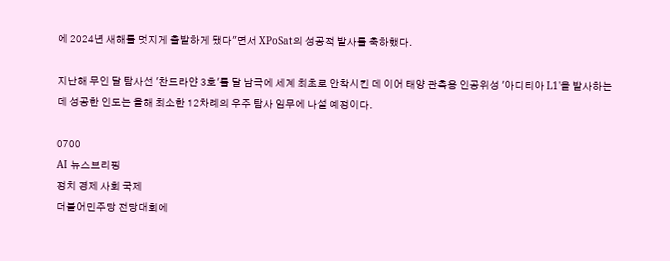에 2024년 새해를 멋지게 출발하게 됐다"면서 XPoSat의 성공적 발사를 축하했다.

지난해 무인 달 탐사선 '찬드라얀 3호'를 달 남극에 세계 최초로 안착시킨 데 이어 태양 관측용 인공위성 '아디티아 L1'을 발사하는 데 성공한 인도는 올해 최소한 12차례의 우주 탐사 임무에 나설 예정이다.

0700
AI 뉴스브리핑
정치 경제 사회 국제
더불어민주당 전당대회에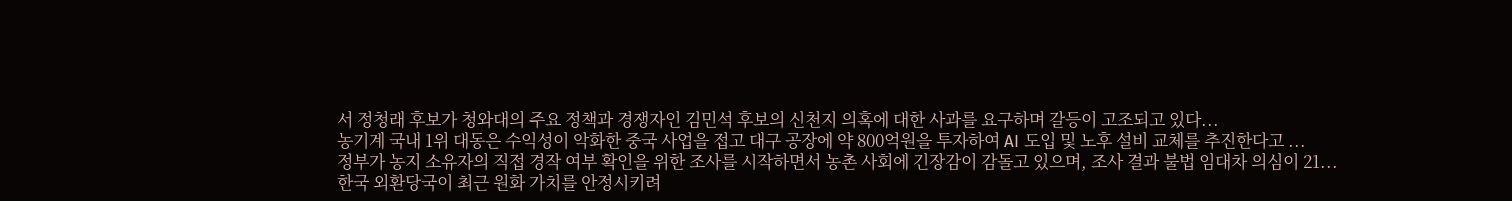서 정청래 후보가 청와대의 주요 정책과 경쟁자인 김민석 후보의 신천지 의혹에 대한 사과를 요구하며 갈등이 고조되고 있다...
농기계 국내 1위 대동은 수익성이 악화한 중국 사업을 접고 대구 공장에 약 800억원을 투자하여 AI 도입 및 노후 설비 교체를 추진한다고 ...
정부가 농지 소유자의 직접 경작 여부 확인을 위한 조사를 시작하면서 농촌 사회에 긴장감이 감돌고 있으며, 조사 결과 불법 임대차 의심이 21...
한국 외환당국이 최근 원화 가치를 안정시키려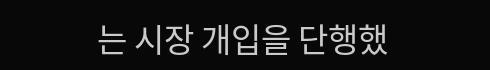는 시장 개입을 단행했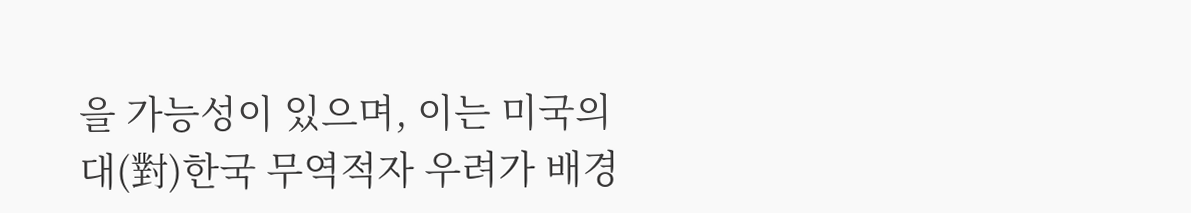을 가능성이 있으며, 이는 미국의 대(對)한국 무역적자 우려가 배경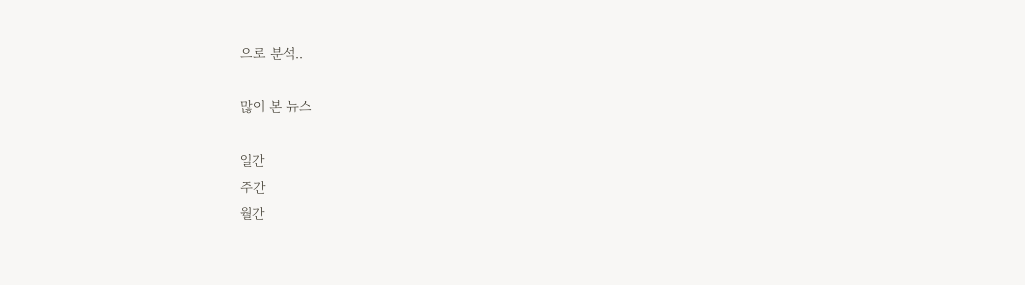으로 분석..

많이 본 뉴스

일간
주간
월간